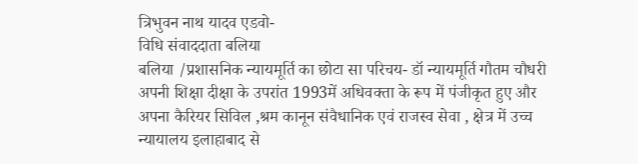त्रिभुवन नाथ यादव एडवो-
विधि संवाददाता बलिया
बलिया /प्रशासनिक न्यायमूर्ति का छोटा सा परिचय- डॉ न्यायमूर्ति गौतम चौधरी अपनी शिक्षा दीक्षा के उपरांत 1993में अधिवक्ता के रूप में पंजीकृत हुए और अपना कैरियर सिविल ,श्रम कानून संवैधानिक एवं राजस्व सेवा , क्षेत्र में उच्च न्यायालय इलाहाबाद से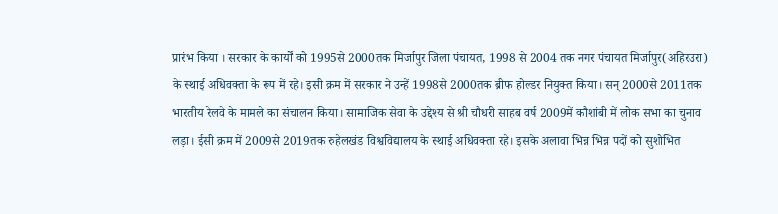प्रारंभ किया । सरकार के कार्यों को 1995से 2000तक मिर्जापुर जिला पंचायत, 1998 से 2004 तक नगर पंचायत मिर्जापुर(अहिरउरा) के स्थाई अधिवक्ता के रूप में रहे। इसी क्रम में सरकार ने उन्हें 1998से 2000तक ब्रीफ होल्डर नियुक्त किया। सन् 2000से 2011तक भारतीय रेलवे के मामले का संचालन किया। सामाजिक सेवा के उद्देश्य से श्री चौधरी साहब वर्ष 2009में कौशांबी में लोक सभा का चुनाव लड़ा। ईसी क्रम में 2009से 2019तक रुहेलखंड विश्वविद्यालय के स्थाई अधिवक्ता रहे। इसके अलावा भिन्न भिन्न पदों को सुशोभित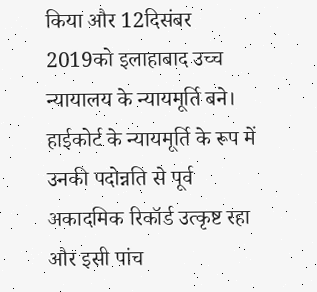किया और 12दिसंबर 2019को इलाहाबाद उच्च न्यायालय के न्यायमूर्ति बने। हाईकोर्ट के न्यायमूर्ति के रूप में उनकी पदोन्नति से पूर्व अकादमिक रिकॉर्ड उत्कृष्ट रहा और इसी पांच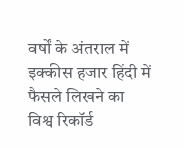वर्षों के अंतराल में इक्कीस हजार हिंदी में फैसले लिखने का विश्व रिकॉर्ड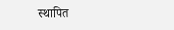स्थापित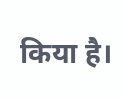किया है।